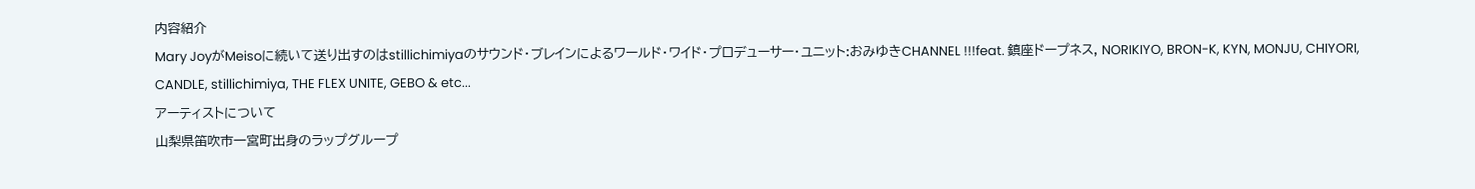内容紹介
Mary JoyがMeisoに続いて送り出すのはstillichimiyaのサウンド・ブレインによるワールド・ワイド・プロデューサー・ユニット:おみゆきCHANNEL !!!feat. 鎮座ドープネス, NORIKIYO, BRON-K, KYN, MONJU, CHIYORI, CANDLE, stillichimiya, THE FLEX UNITE, GEBO & etc...
アーティストについて
山梨県笛吹市一宮町出身のラップグループ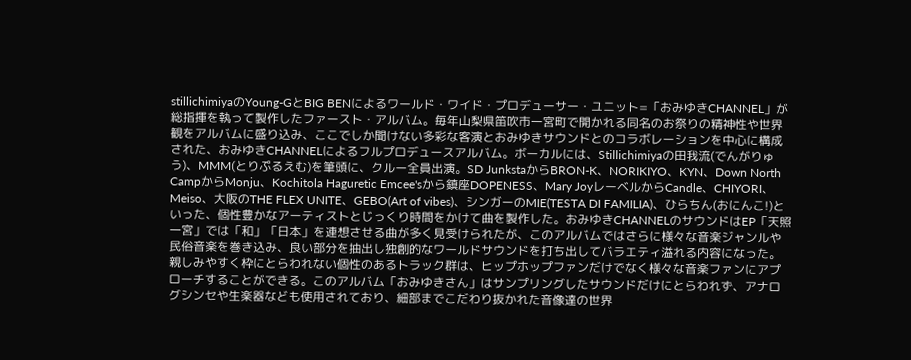stillichimiyaのYoung-GとBIG BENによるワールド・ワイド・プロデューサー・ユニット=「おみゆきCHANNEL」が総指揮を執って製作したファースト・アルバム。毎年山梨県笛吹市一宮町で開かれる同名のお祭りの精神性や世界観をアルバムに盛り込み、ここでしか聞けない多彩な客演とおみゆきサウンドとのコラボレーションを中心に構成された、おみゆきCHANNELによるフルプロデュースアルバム。ボーカルには、Stillichimiyaの田我流(でんがりゅう)、MMM(とりぷるえむ)を筆頭に、クルー全員出演。SD JunkstaからBRON-K、NORIKIYO、KYN、Down North CampからMonju、Kochitola Haguretic Emcee'sから鎮座DOPENESS、Mary JoyレーベルからCandle、CHIYORI、Meiso、大阪のTHE FLEX UNITE、GEBO(Art of vibes)、シンガーのMIE(TESTA DI FAMILIA)、ひらちん(おにんこ!)といった、個性豊かなアーティストとじっくり時間をかけて曲を製作した。おみゆきCHANNELのサウンドはEP「天照一宮」では「和」「日本」を連想させる曲が多く見受けられたが、このアルバムではさらに様々な音楽ジャンルや民俗音楽を巻き込み、良い部分を抽出し独創的なワールドサウンドを打ち出してバラエティ溢れる内容になった。親しみやすく枠にとらわれない個性のあるトラック群は、ヒップホップファンだけでなく様々な音楽ファンにアプローチすることができる。このアルバム「おみゆきさん」はサンプリングしたサウンドだけにとらわれず、アナログシンセや生楽器なども使用されており、細部までこだわり抜かれた音像達の世界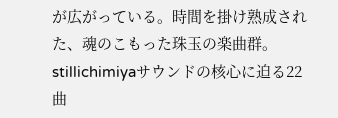が広がっている。時間を掛け熟成された、魂のこもった珠玉の楽曲群。stillichimiyaサウンドの核心に迫る22曲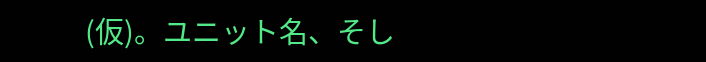(仮)。ユニット名、そし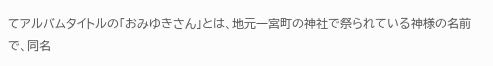てアルバムタイトルの「おみゆきさん」とは、地元一宮町の神社で祭られている神様の名前で、同名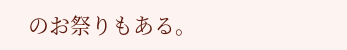のお祭りもある。